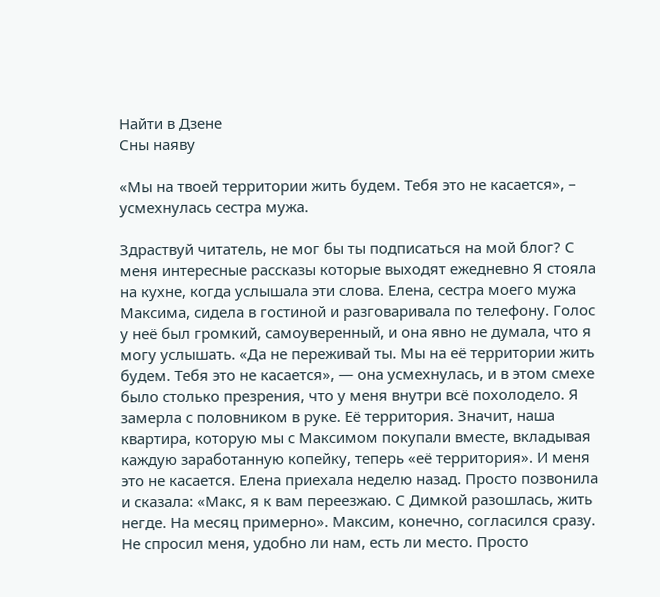Найти в Дзене
Сны наяву

«Мы на твоей территории жить будем. Тебя это не касается», – усмехнулась сестра мужа.

Здраствуй читатель, не мог бы ты подписаться на мой блог? С меня интересные рассказы которые выходят ежедневно Я стояла на кухне, когда услышала эти слова. Елена, сестра моего мужа Максима, сидела в гостиной и разговаривала по телефону. Голос у неё был громкий, самоуверенный, и она явно не думала, что я могу услышать. «Да не переживай ты. Мы на её территории жить будем. Тебя это не касается», — она усмехнулась, и в этом смехе было столько презрения, что у меня внутри всё похолодело. Я замерла с половником в руке. Её территория. Значит, наша квартира, которую мы с Максимом покупали вместе, вкладывая каждую заработанную копейку, теперь «её территория». И меня это не касается. Елена приехала неделю назад. Просто позвонила и сказала: «Макс, я к вам переезжаю. С Димкой разошлась, жить негде. На месяц примерно». Максим, конечно, согласился сразу. Не спросил меня, удобно ли нам, есть ли место. Просто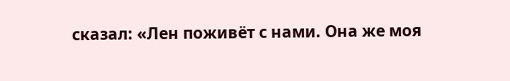сказал: «Лен поживёт с нами. Она же моя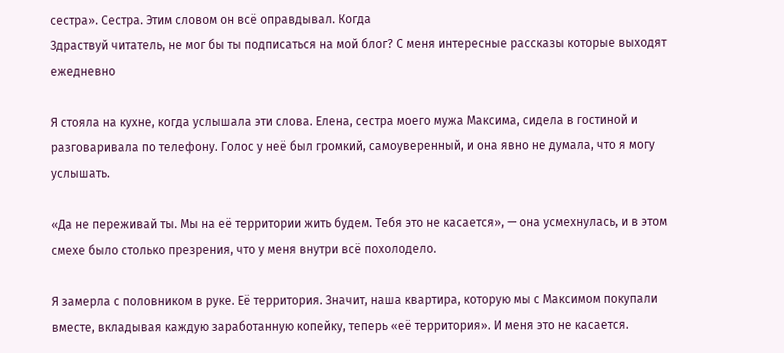сестра». Сестра. Этим словом он всё оправдывал. Когда
Здраствуй читатель, не мог бы ты подписаться на мой блог? С меня интересные рассказы которые выходят ежедневно

Я стояла на кухне, когда услышала эти слова. Елена, сестра моего мужа Максима, сидела в гостиной и разговаривала по телефону. Голос у неё был громкий, самоуверенный, и она явно не думала, что я могу услышать.

«Да не переживай ты. Мы на её территории жить будем. Тебя это не касается», — она усмехнулась, и в этом смехе было столько презрения, что у меня внутри всё похолодело.

Я замерла с половником в руке. Её территория. Значит, наша квартира, которую мы с Максимом покупали вместе, вкладывая каждую заработанную копейку, теперь «её территория». И меня это не касается.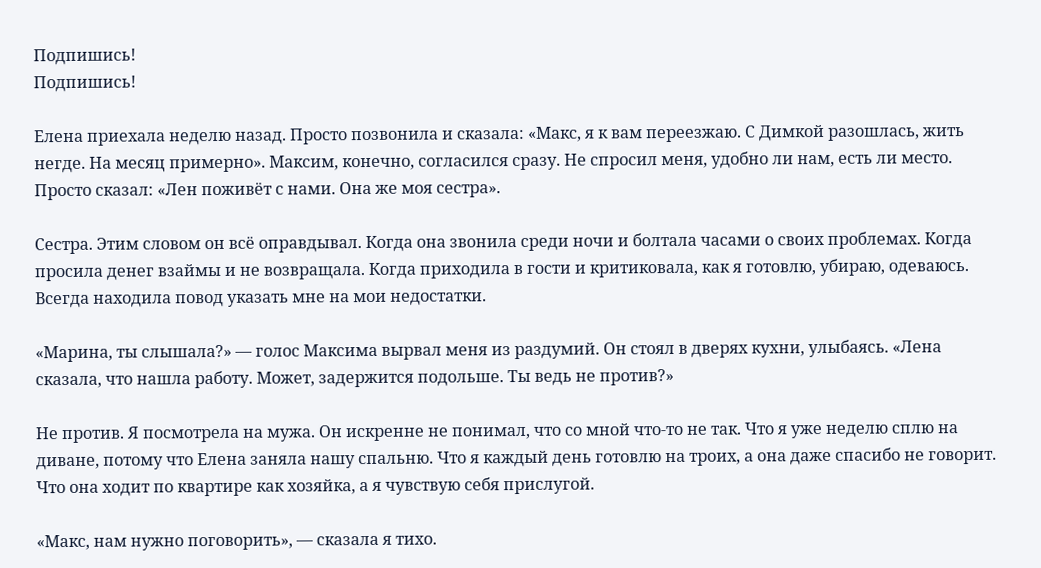Подпишись!
Подпишись!

Елена приехала неделю назад. Просто позвонила и сказала: «Макс, я к вам переезжаю. С Димкой разошлась, жить негде. На месяц примерно». Максим, конечно, согласился сразу. Не спросил меня, удобно ли нам, есть ли место. Просто сказал: «Лен поживёт с нами. Она же моя сестра».

Сестра. Этим словом он всё оправдывал. Когда она звонила среди ночи и болтала часами о своих проблемах. Когда просила денег взаймы и не возвращала. Когда приходила в гости и критиковала, как я готовлю, убираю, одеваюсь. Всегда находила повод указать мне на мои недостатки.

«Марина, ты слышала?» — голос Максима вырвал меня из раздумий. Он стоял в дверях кухни, улыбаясь. «Лена сказала, что нашла работу. Может, задержится подольше. Ты ведь не против?»

Не против. Я посмотрела на мужа. Он искренне не понимал, что со мной что-то не так. Что я уже неделю сплю на диване, потому что Елена заняла нашу спальню. Что я каждый день готовлю на троих, а она даже спасибо не говорит. Что она ходит по квартире как хозяйка, а я чувствую себя прислугой.

«Макс, нам нужно поговорить», — сказала я тихо.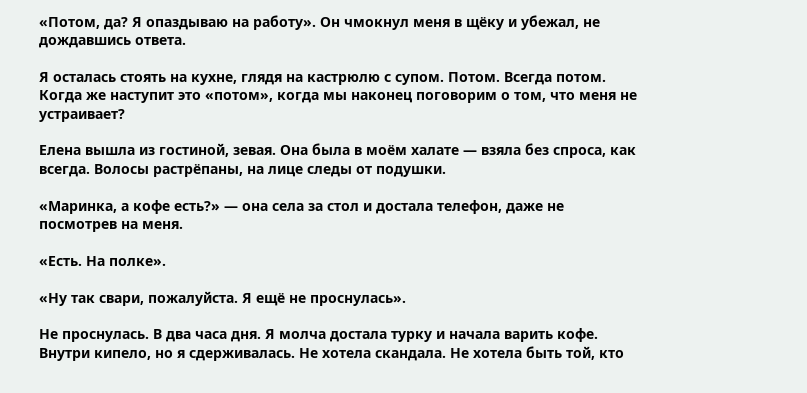«Потом, да? Я опаздываю на работу». Он чмокнул меня в щёку и убежал, не дождавшись ответа.

Я осталась стоять на кухне, глядя на кастрюлю с супом. Потом. Всегда потом. Когда же наступит это «потом», когда мы наконец поговорим о том, что меня не устраивает?

Елена вышла из гостиной, зевая. Она была в моём халате — взяла без спроса, как всегда. Волосы растрёпаны, на лице следы от подушки.

«Маринка, а кофе есть?» — она села за стол и достала телефон, даже не посмотрев на меня.

«Есть. На полке».

«Ну так свари, пожалуйста. Я ещё не проснулась».

Не проснулась. В два часа дня. Я молча достала турку и начала варить кофе. Внутри кипело, но я сдерживалась. Не хотела скандала. Не хотела быть той, кто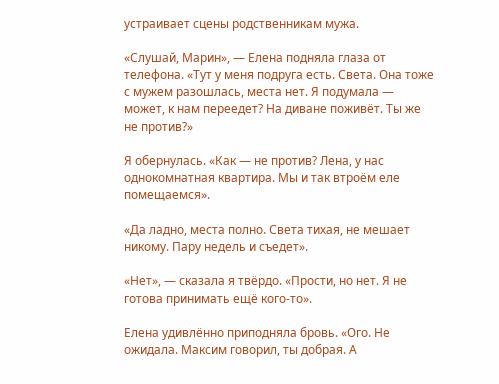устраивает сцены родственникам мужа.

«Слушай, Марин», — Елена подняла глаза от телефона. «Тут у меня подруга есть. Света. Она тоже с мужем разошлась, места нет. Я подумала — может, к нам переедет? На диване поживёт. Ты же не против?»

Я обернулась. «Как — не против? Лена, у нас однокомнатная квартира. Мы и так втроём еле помещаемся».

«Да ладно, места полно. Света тихая, не мешает никому. Пару недель и съедет».

«Нет», — сказала я твёрдо. «Прости, но нет. Я не готова принимать ещё кого-то».

Елена удивлённо приподняла бровь. «Ого. Не ожидала. Максим говорил, ты добрая. А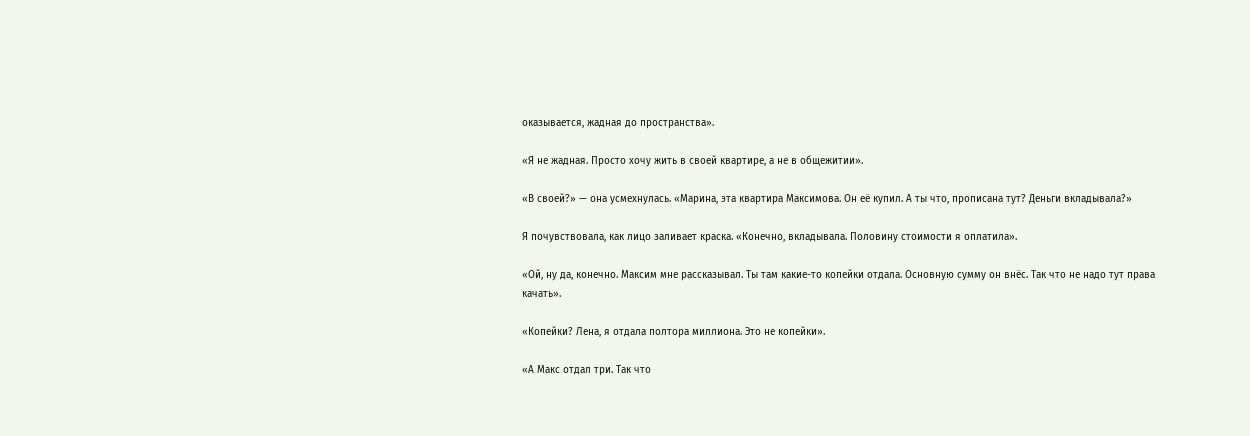оказывается, жадная до пространства».

«Я не жадная. Просто хочу жить в своей квартире, а не в общежитии».

«В своей?» — она усмехнулась. «Марина, эта квартира Максимова. Он её купил. А ты что, прописана тут? Деньги вкладывала?»

Я почувствовала, как лицо заливает краска. «Конечно, вкладывала. Половину стоимости я оплатила».

«Ой, ну да, конечно. Максим мне рассказывал. Ты там какие-то копейки отдала. Основную сумму он внёс. Так что не надо тут права качать».

«Копейки? Лена, я отдала полтора миллиона. Это не копейки».

«А Макс отдал три. Так что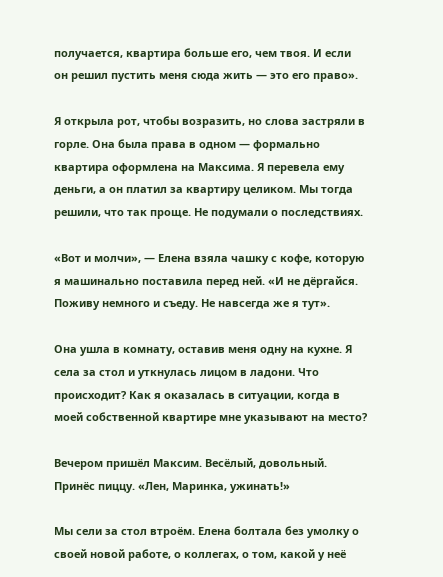получается, квартира больше его, чем твоя. И если он решил пустить меня сюда жить — это его право».

Я открыла рот, чтобы возразить, но слова застряли в горле. Она была права в одном — формально квартира оформлена на Максима. Я перевела ему деньги, а он платил за квартиру целиком. Мы тогда решили, что так проще. Не подумали о последствиях.

«Вот и молчи», — Елена взяла чашку с кофе, которую я машинально поставила перед ней. «И не дёргайся. Поживу немного и съеду. Не навсегда же я тут».

Она ушла в комнату, оставив меня одну на кухне. Я села за стол и уткнулась лицом в ладони. Что происходит? Как я оказалась в ситуации, когда в моей собственной квартире мне указывают на место?

Вечером пришёл Максим. Весёлый, довольный. Принёс пиццу. «Лен, Маринка, ужинать!»

Мы сели за стол втроём. Елена болтала без умолку о своей новой работе, о коллегах, о том, какой у неё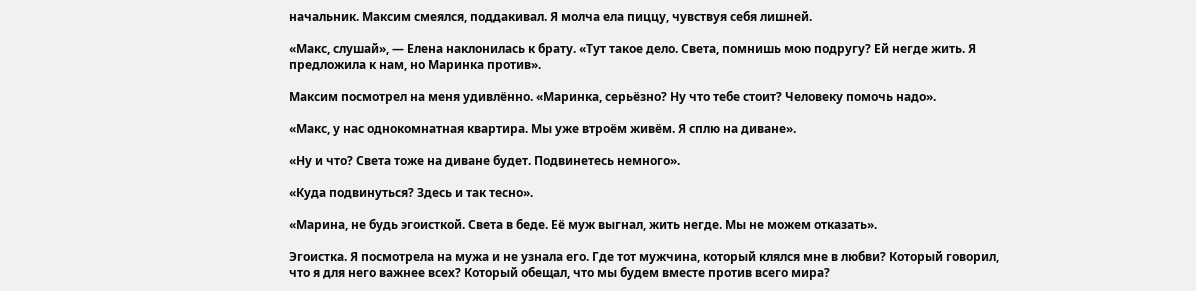начальник. Максим смеялся, поддакивал. Я молча ела пиццу, чувствуя себя лишней.

«Макс, слушай», — Елена наклонилась к брату. «Тут такое дело. Света, помнишь мою подругу? Ей негде жить. Я предложила к нам, но Маринка против».

Максим посмотрел на меня удивлённо. «Маринка, серьёзно? Ну что тебе стоит? Человеку помочь надо».

«Макс, у нас однокомнатная квартира. Мы уже втроём живём. Я сплю на диване».

«Ну и что? Света тоже на диване будет. Подвинетесь немного».

«Куда подвинуться? Здесь и так тесно».

«Марина, не будь эгоисткой. Света в беде. Её муж выгнал, жить негде. Мы не можем отказать».

Эгоистка. Я посмотрела на мужа и не узнала его. Где тот мужчина, который клялся мне в любви? Который говорил, что я для него важнее всех? Который обещал, что мы будем вместе против всего мира?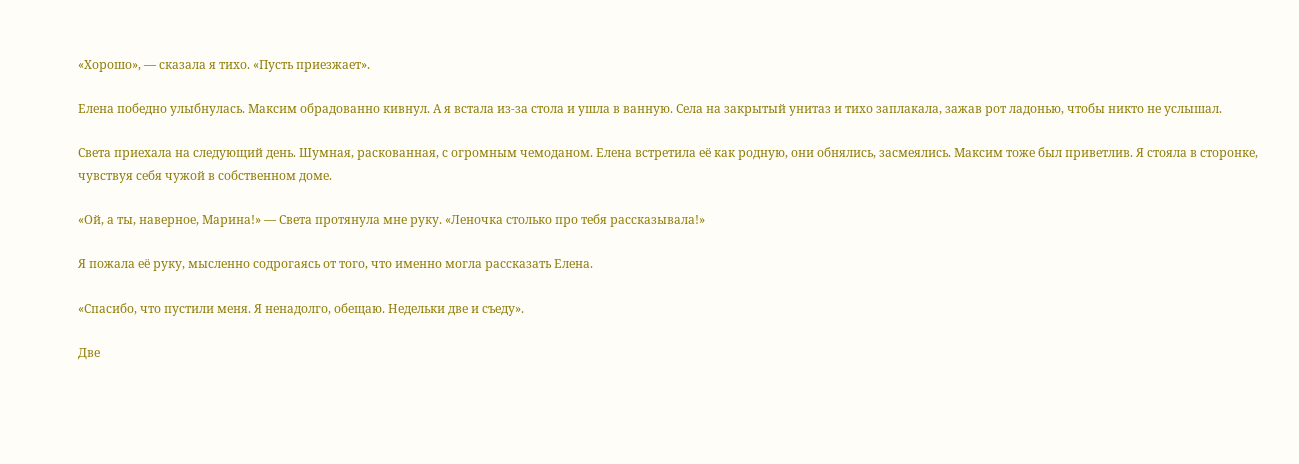«Хорошо», — сказала я тихо. «Пусть приезжает».

Елена победно улыбнулась. Максим обрадованно кивнул. А я встала из-за стола и ушла в ванную. Села на закрытый унитаз и тихо заплакала, зажав рот ладонью, чтобы никто не услышал.

Света приехала на следующий день. Шумная, раскованная, с огромным чемоданом. Елена встретила её как родную, они обнялись, засмеялись. Максим тоже был приветлив. Я стояла в сторонке, чувствуя себя чужой в собственном доме.

«Ой, а ты, наверное, Марина!» — Света протянула мне руку. «Леночка столько про тебя рассказывала!»

Я пожала её руку, мысленно содрогаясь от того, что именно могла рассказать Елена.

«Спасибо, что пустили меня. Я ненадолго, обещаю. Недельки две и съеду».

Две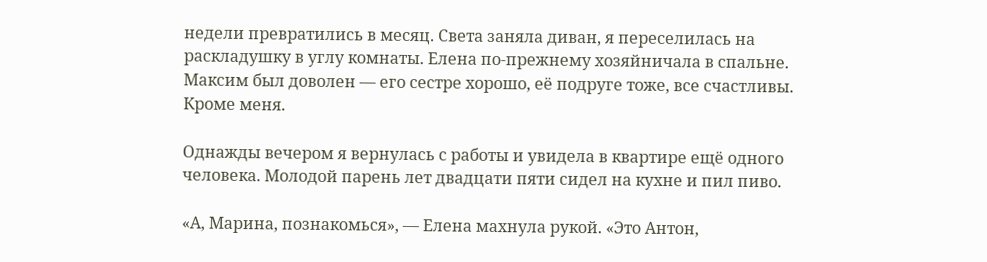недели превратились в месяц. Света заняла диван, я переселилась на раскладушку в углу комнаты. Елена по-прежнему хозяйничала в спальне. Максим был доволен — его сестре хорошо, её подруге тоже, все счастливы. Кроме меня.

Однажды вечером я вернулась с работы и увидела в квартире ещё одного человека. Молодой парень лет двадцати пяти сидел на кухне и пил пиво.

«А, Марина, познакомься», — Елена махнула рукой. «Это Антон,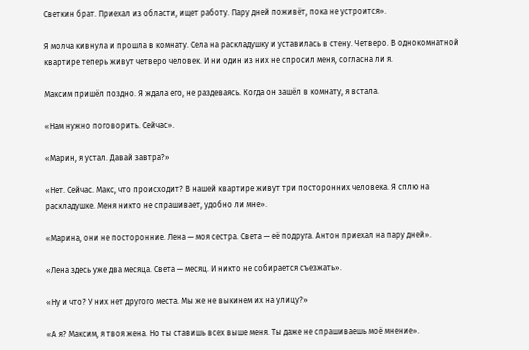Светкин брат. Приехал из области, ищет работу. Пару дней поживёт, пока не устроится».

Я молча кивнула и прошла в комнату. Села на раскладушку и уставилась в стену. Четверо. В однокомнатной квартире теперь живут четверо человек. И ни один из них не спросил меня, согласна ли я.

Максим пришёл поздно. Я ждала его, не раздеваясь. Когда он зашёл в комнату, я встала.

«Нам нужно поговорить. Сейчас».

«Марин, я устал. Давай завтра?»

«Нет. Сейчас. Макс, что происходит? В нашей квартире живут три посторонних человека. Я сплю на раскладушке. Меня никто не спрашивает, удобно ли мне».

«Марина, они не посторонние. Лена — моя сестра. Света — её подруга. Антон приехал на пару дней».

«Лена здесь уже два месяца. Света — месяц. И никто не собирается съезжать».

«Ну и что? У них нет другого места. Мы же не выкинем их на улицу?»

«А я? Максим, я твоя жена. Но ты ставишь всех выше меня. Ты даже не спрашиваешь моё мнение».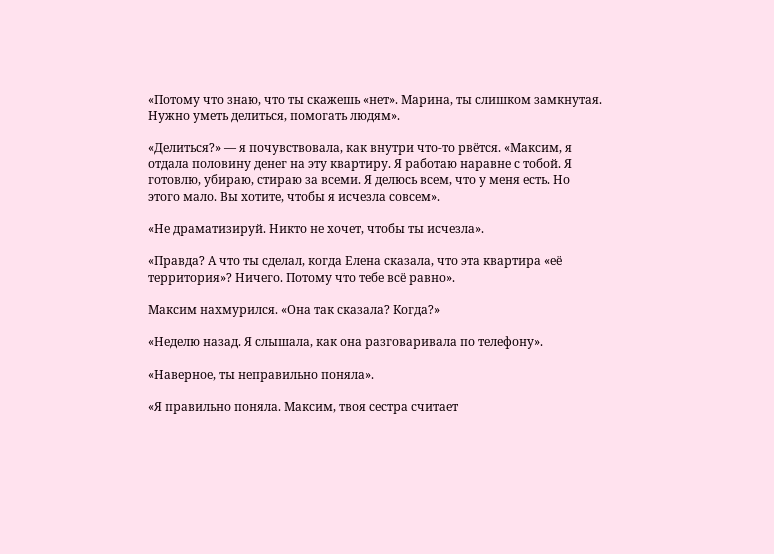«Потому что знаю, что ты скажешь «нет». Марина, ты слишком замкнутая. Нужно уметь делиться, помогать людям».

«Делиться?» — я почувствовала, как внутри что-то рвётся. «Максим, я отдала половину денег на эту квартиру. Я работаю наравне с тобой. Я готовлю, убираю, стираю за всеми. Я делюсь всем, что у меня есть. Но этого мало. Вы хотите, чтобы я исчезла совсем».

«Не драматизируй. Никто не хочет, чтобы ты исчезла».

«Правда? А что ты сделал, когда Елена сказала, что эта квартира «её территория»? Ничего. Потому что тебе всё равно».

Максим нахмурился. «Она так сказала? Когда?»

«Неделю назад. Я слышала, как она разговаривала по телефону».

«Наверное, ты неправильно поняла».

«Я правильно поняла. Максим, твоя сестра считает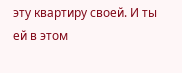эту квартиру своей. И ты ей в этом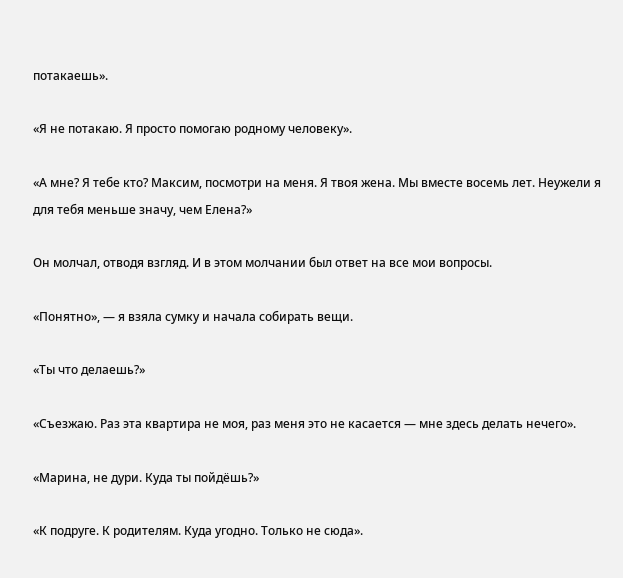потакаешь».

«Я не потакаю. Я просто помогаю родному человеку».

«А мне? Я тебе кто? Максим, посмотри на меня. Я твоя жена. Мы вместе восемь лет. Неужели я для тебя меньше значу, чем Елена?»

Он молчал, отводя взгляд. И в этом молчании был ответ на все мои вопросы.

«Понятно», — я взяла сумку и начала собирать вещи.

«Ты что делаешь?»

«Съезжаю. Раз эта квартира не моя, раз меня это не касается — мне здесь делать нечего».

«Марина, не дури. Куда ты пойдёшь?»

«К подруге. К родителям. Куда угодно. Только не сюда».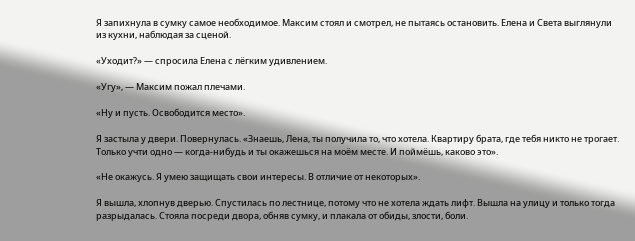Я запихнула в сумку самое необходимое. Максим стоял и смотрел, не пытаясь остановить. Елена и Света выглянули из кухни, наблюдая за сценой.

«Уходит?» — спросила Елена с лёгким удивлением.

«Угу», — Максим пожал плечами.

«Ну и пусть. Освободится место».

Я застыла у двери. Повернулась. «Знаешь, Лена, ты получила то, что хотела. Квартиру брата, где тебя никто не трогает. Только учти одно — когда-нибудь и ты окажешься на моём месте. И поймёшь, каково это».

«Не окажусь. Я умею защищать свои интересы. В отличие от некоторых».

Я вышла, хлопнув дверью. Спустилась по лестнице, потому что не хотела ждать лифт. Вышла на улицу и только тогда разрыдалась. Стояла посреди двора, обняв сумку, и плакала от обиды, злости, боли.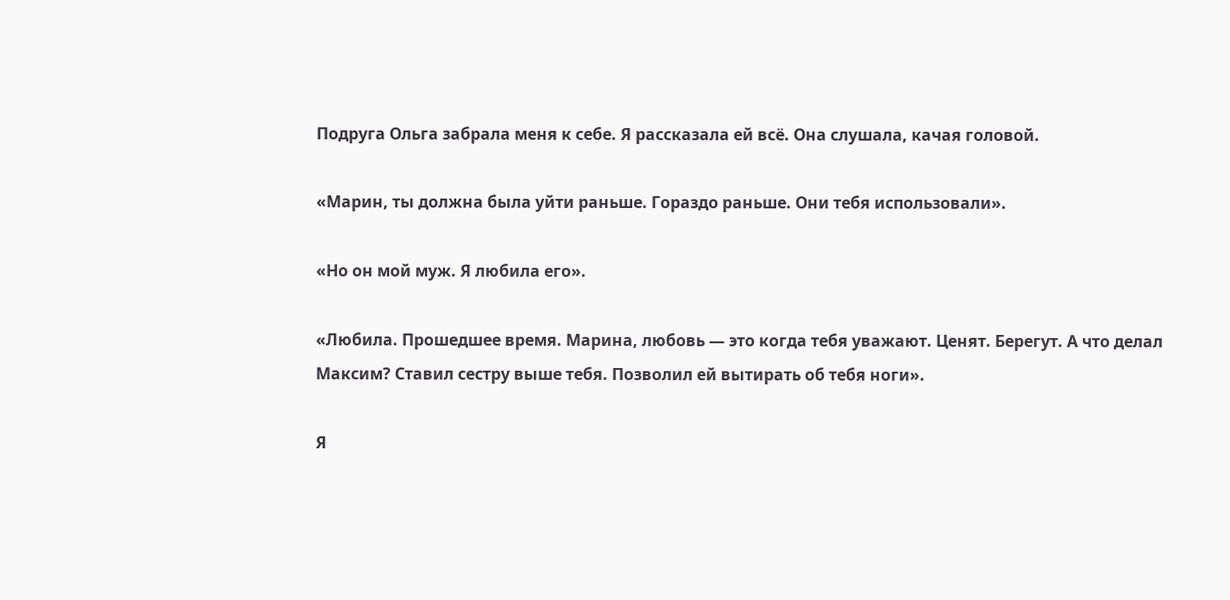Подруга Ольга забрала меня к себе. Я рассказала ей всё. Она слушала, качая головой.

«Марин, ты должна была уйти раньше. Гораздо раньше. Они тебя использовали».

«Но он мой муж. Я любила его».

«Любила. Прошедшее время. Марина, любовь — это когда тебя уважают. Ценят. Берегут. А что делал Максим? Ставил сестру выше тебя. Позволил ей вытирать об тебя ноги».

Я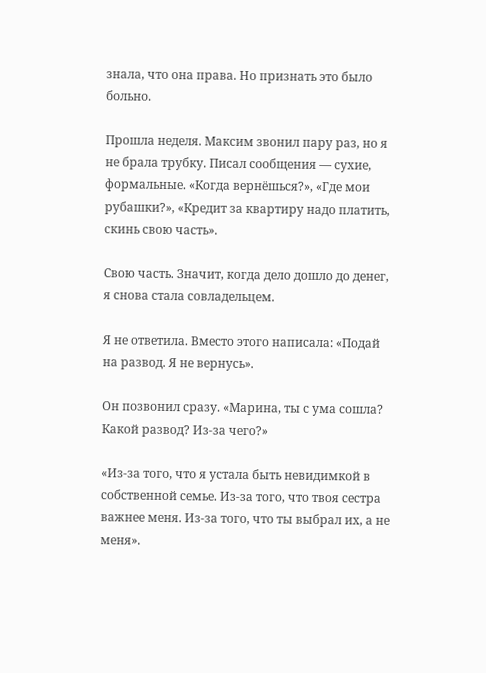знала, что она права. Но признать это было больно.

Прошла неделя. Максим звонил пару раз, но я не брала трубку. Писал сообщения — сухие, формальные. «Когда вернёшься?», «Где мои рубашки?», «Кредит за квартиру надо платить, скинь свою часть».

Свою часть. Значит, когда дело дошло до денег, я снова стала совладельцем.

Я не ответила. Вместо этого написала: «Подай на развод. Я не вернусь».

Он позвонил сразу. «Марина, ты с ума сошла? Какой развод? Из-за чего?»

«Из-за того, что я устала быть невидимкой в собственной семье. Из-за того, что твоя сестра важнее меня. Из-за того, что ты выбрал их, а не меня».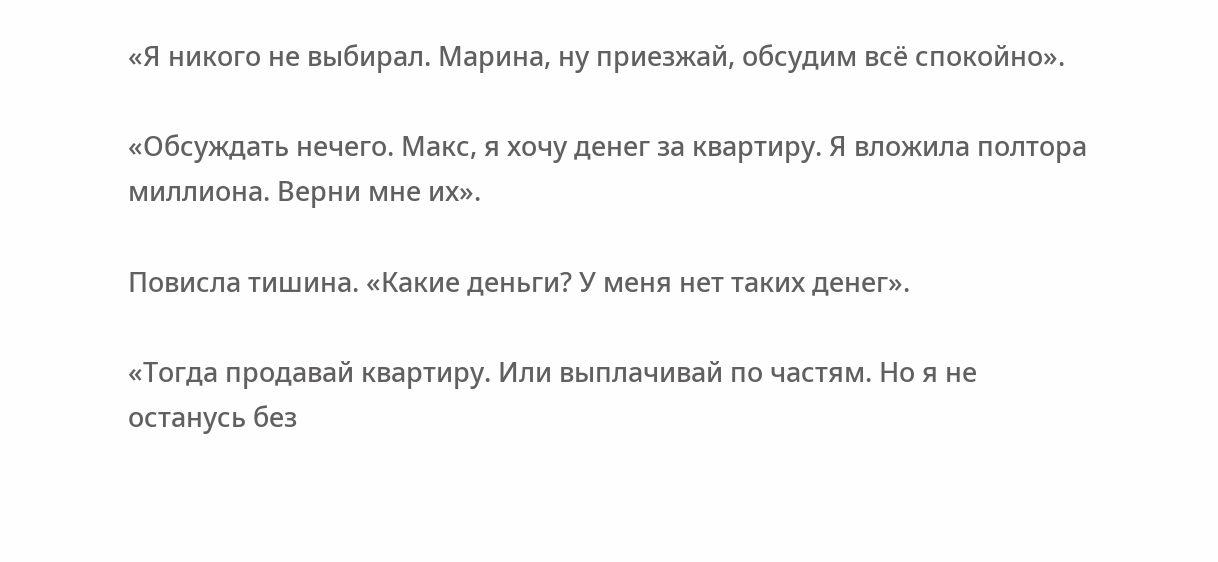«Я никого не выбирал. Марина, ну приезжай, обсудим всё спокойно».

«Обсуждать нечего. Макс, я хочу денег за квартиру. Я вложила полтора миллиона. Верни мне их».

Повисла тишина. «Какие деньги? У меня нет таких денег».

«Тогда продавай квартиру. Или выплачивай по частям. Но я не останусь без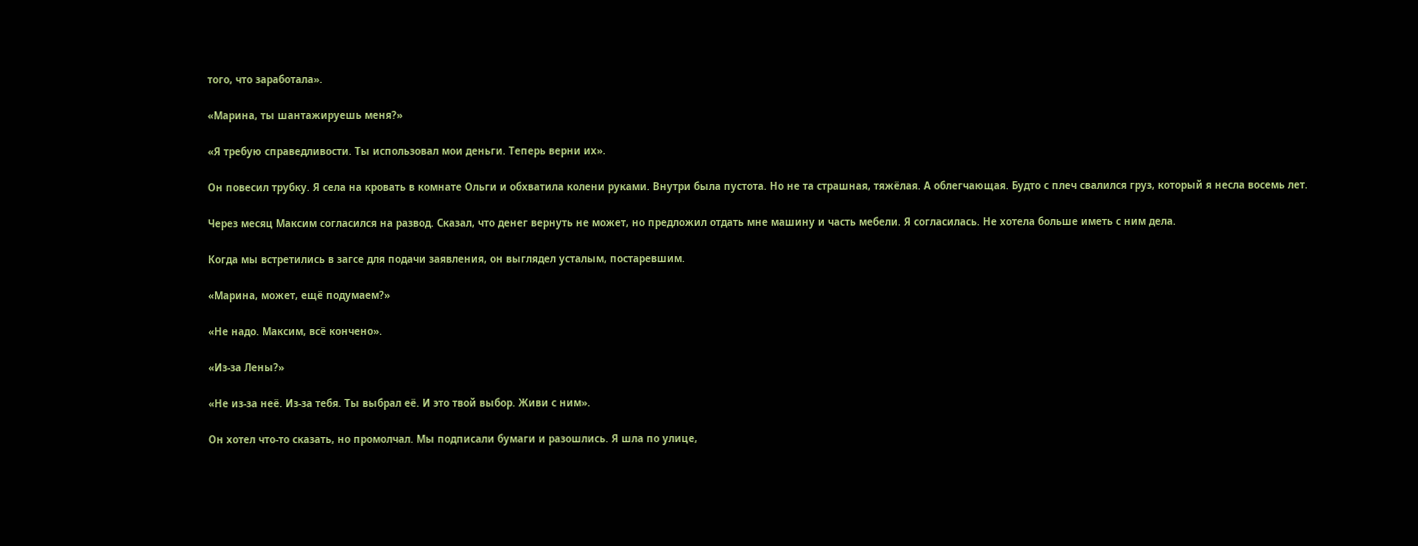того, что заработала».

«Марина, ты шантажируешь меня?»

«Я требую справедливости. Ты использовал мои деньги. Теперь верни их».

Он повесил трубку. Я села на кровать в комнате Ольги и обхватила колени руками. Внутри была пустота. Но не та страшная, тяжёлая. А облегчающая. Будто с плеч свалился груз, который я несла восемь лет.

Через месяц Максим согласился на развод. Сказал, что денег вернуть не может, но предложил отдать мне машину и часть мебели. Я согласилась. Не хотела больше иметь с ним дела.

Когда мы встретились в загсе для подачи заявления, он выглядел усталым, постаревшим.

«Марина, может, ещё подумаем?»

«Не надо. Максим, всё кончено».

«Из-за Лены?»

«Не из-за неё. Из-за тебя. Ты выбрал её. И это твой выбор. Живи с ним».

Он хотел что-то сказать, но промолчал. Мы подписали бумаги и разошлись. Я шла по улице,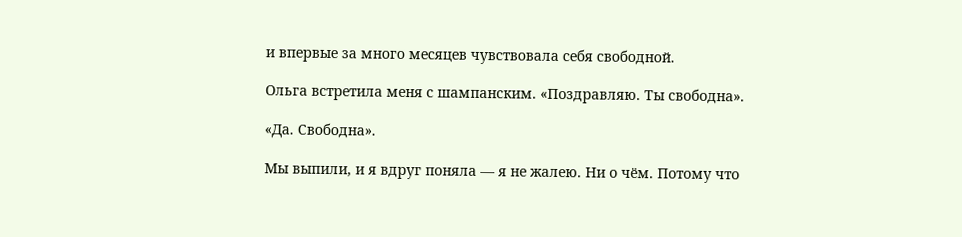и впервые за много месяцев чувствовала себя свободной.

Ольга встретила меня с шампанским. «Поздравляю. Ты свободна».

«Да. Свободна».

Мы выпили, и я вдруг поняла — я не жалею. Ни о чём. Потому что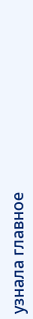узнала главное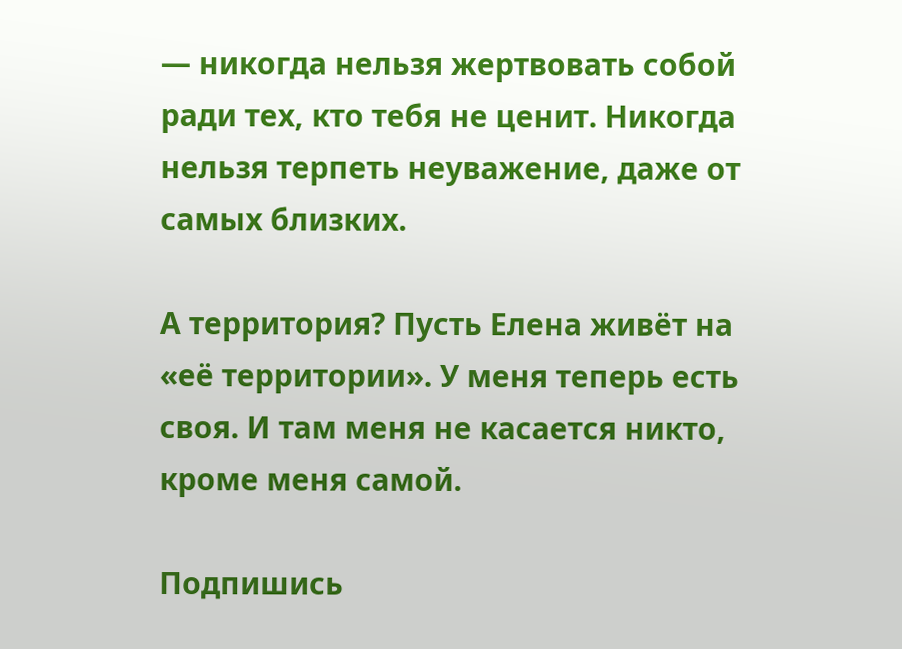— никогда нельзя жертвовать собой ради тех, кто тебя не ценит. Никогда нельзя терпеть неуважение, даже от самых близких.

А территория? Пусть Елена живёт на «её территории». У меня теперь есть своя. И там меня не касается никто, кроме меня самой.

Подпишись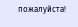пожалуйста!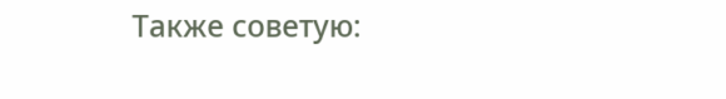Также советую: